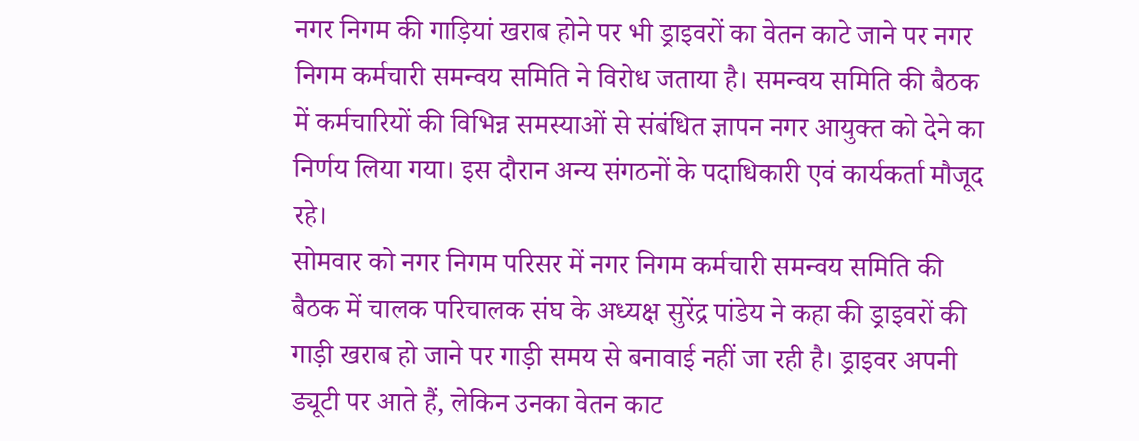नगर निगम की गाड़ियां खराब होने पर भी ड्राइवरों का वेतन काटे जाने पर नगर निगम कर्मचारी समन्वय समिति ने विरोध जताया है। समन्वय समिति की बैठक में कर्मचारियों की विभिन्न समस्याओं से संबंधित ज्ञापन नगर आयुक्त को देने का निर्णय लिया गया। इस दौरान अन्य संगठनों के पदाधिकारी एवं कार्यकर्ता मौजूद रहे।
सोमवार को नगर निगम परिसर में नगर निगम कर्मचारी समन्वय समिति की बैठक में चालक परिचालक संघ के अध्यक्ष सुरेंद्र पांडेय ने कहा की ड्राइवरों की गाड़ी खराब हो जाने पर गाड़ी समय से बनावाई नहीं जा रही है। ड्राइवर अपनी ड्यूटी पर आते हैं, लेकिन उनका वेतन काट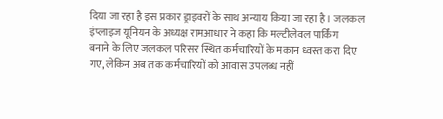दिया जा रहा है इस प्रकार ड्राइवरों के साथ अन्याय किया जा रहा है। जलकल इंप्लाइज यूनियन के अध्यक्ष रामआधार ने कहा कि मल्टीलेवल पार्किंग
बनाने के लिए जलकल परिसर स्थित कर्मचारियों के मकान ध्वस्त करा दिए गए, लेकिन अब तक कर्मचारियों को आवास उपलब्ध नहीं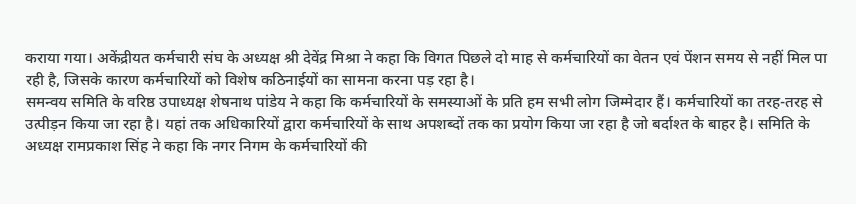कराया गया। अकेंद्रीयत कर्मचारी संघ के अध्यक्ष श्री देवेंद्र मिश्रा ने कहा कि विगत पिछले दो माह से कर्मचारियों का वेतन एवं पेंशन समय से नहीं मिल पा रही है, जिसके कारण कर्मचारियों को विशेष कठिनाईयों का सामना करना पड़ रहा है।
समन्वय समिति के वरिष्ठ उपाध्यक्ष शेषनाथ पांडेय ने कहा कि कर्मचारियों के समस्याओं के प्रति हम सभी लोग जिम्मेदार हैं। कर्मचारियों का तरह-तरह से उत्पीड़न किया जा रहा है। यहां तक अधिकारियों द्वारा कर्मचारियों के साथ अपशब्दों तक का प्रयोग किया जा रहा है जो बर्दाश्त के बाहर है। समिति के अध्यक्ष रामप्रकाश सिंह ने कहा कि नगर निगम के कर्मचारियों की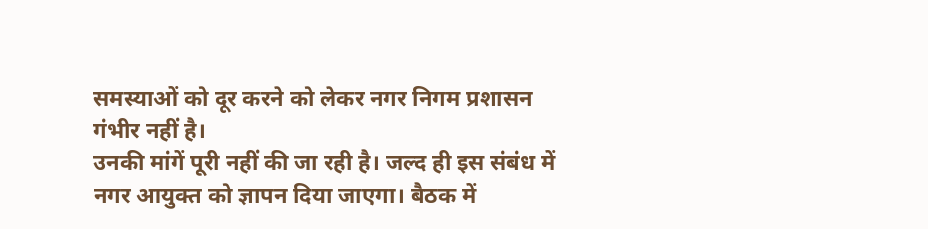समस्याओं को दूर करने को लेकर नगर निगम प्रशासन गंभीर नहीं है।
उनकी मांगें पूरी नहीं की जा रही है। जल्द ही इस संबंध में नगर आयुक्त को ज्ञापन दिया जाएगा। बैठक में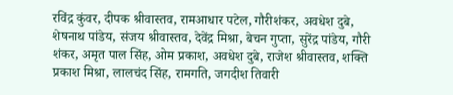रविंद्र कुंवर, दीपक श्रीवास्तव, रामआधार पटेल, गौरीशंकर, अवधेश दुबे, शेषनाथ पांडेय, संजय श्रीवास्तव, देवेंद्र मिश्रा, बेचन गुप्ता, सुरेंद्र पांडेय, गौरी शंकर, अमृत पाल सिंह, ओम प्रकाश, अवधेश दुबे, राजेश श्रीवास्तव, शक्ति प्रकाश मिश्रा, लालचंद सिंह, रामगति, जगदीश तिवारी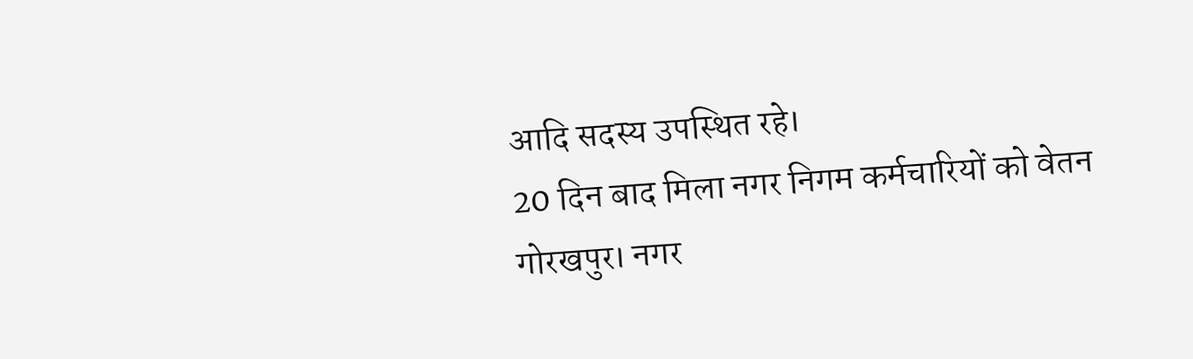आदि सदस्य उपस्थित रहे।
20 दिन बाद मिला नगर निगम कर्मचारियों को वेतन
गोरखपुर। नगर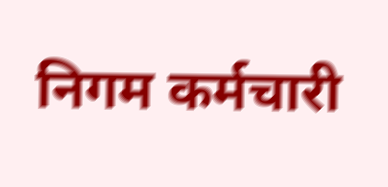निगम कर्मचारी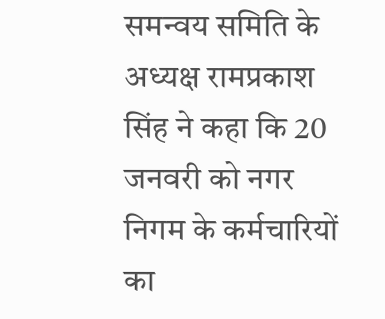समन्वय समिति के अध्यक्ष रामप्रकाश सिंह ने कहा कि 20 जनवरी को नगर निगम के कर्मचारियों का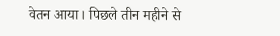वेतन आया। पिछले तीन महीने से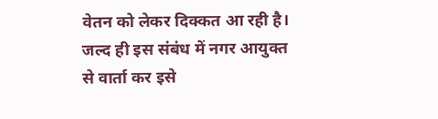वेतन को लेकर दिक्कत आ रही है। जल्द ही इस संबंध में नगर आयुक्त से वार्ता कर इसे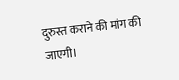दुरुस्त कराने की मांग की जाएगी।